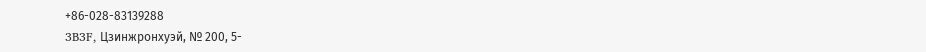+86-028-83139288
3B3F, Цзинжронхуэй, № 200, 5-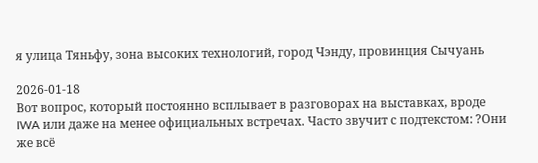я улица Тяньфу, зона высоких технологий, город Чэнду, провинция Сычуань

2026-01-18
Вот вопрос, который постоянно всплывает в разговорах на выставках, вроде IWA или даже на менее официальных встречах. Часто звучит с подтекстом: ?Они же всё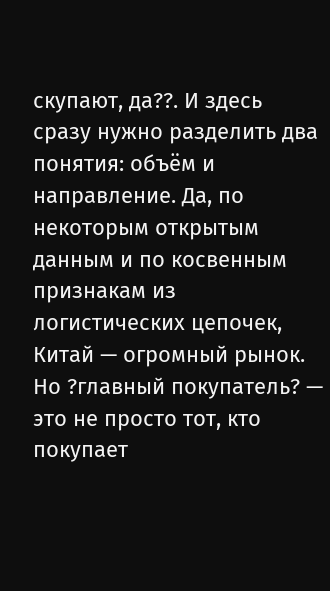скупают, да??. И здесь сразу нужно разделить два понятия: объём и направление. Да, по некоторым открытым данным и по косвенным признакам из логистических цепочек, Китай — огромный рынок. Но ?главный покупатель? — это не просто тот, кто покупает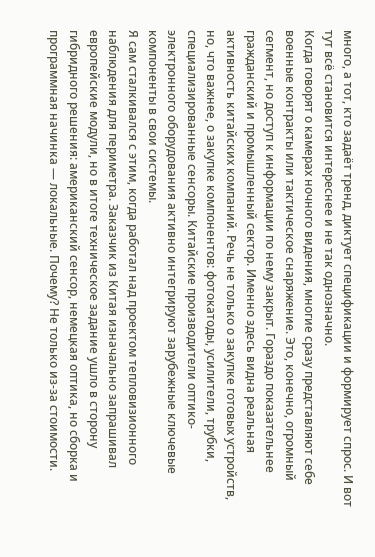много, а тот, кто задаёт тренд, диктует спецификации и формирует спрос. И вот тут всё становится интереснее и не так однозначно.
Когда говорят о камерах ночного видения, многие сразу представляют себе военные контракты или тактическое снаряжение. Это, конечно, огромный сегмент, но доступ к информации по нему закрыт. Гораздо показательнее гражданский и промышленный сектор. Именно здесь видна реальная активность китайских компаний. Речь не только о закупке готовых устройств, но, что важнее, о закупке компонентов: фотокатоды, усилители, трубки, специализированные сенсоры. Китайские производители оптико-электронного оборудования активно интегрируют зарубежные ключевые компоненты в свои системы.
Я сам сталкивался с этим, когда работал над проектом тепловизионного наблюдения для периметра. Заказчик из Китая изначально запрашивал европейские модули, но в итоге техническое задание ушло в сторону гибридного решения: американский сенсор, немецкая оптика, но сборка и программная начинка — локальные. Почему? Не только из-за стоимости.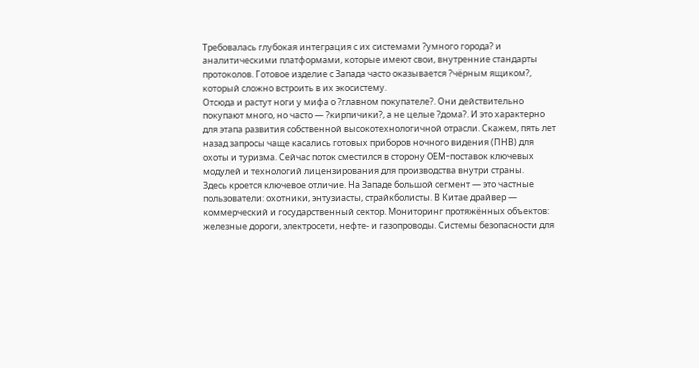Требовалась глубокая интеграция с их системами ?умного города? и аналитическими платформами, которые имеют свои, внутренние стандарты протоколов. Готовое изделие с Запада часто оказывается ?чёрным ящиком?, который сложно встроить в их экосистему.
Отсюда и растут ноги у мифа о ?главном покупателе?. Они действительно покупают много, но часто — ?кирпичики?, а не целые ?дома?. И это характерно для этапа развития собственной высокотехнологичной отрасли. Скажем, пять лет назад запросы чаще касались готовых приборов ночного видения (ПНВ) для охоты и туризма. Сейчас поток сместился в сторону OEM-поставок ключевых модулей и технологий лицензирования для производства внутри страны.
Здесь кроется ключевое отличие. На Западе большой сегмент — это частные пользователи: охотники, энтузиасты, страйкболисты. В Китае драйвер — коммерческий и государственный сектор. Мониторинг протяжённых объектов: железные дороги, электросети, нефте- и газопроводы. Системы безопасности для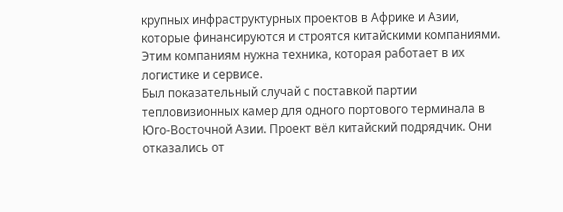крупных инфраструктурных проектов в Африке и Азии, которые финансируются и строятся китайскими компаниями. Этим компаниям нужна техника, которая работает в их логистике и сервисе.
Был показательный случай с поставкой партии тепловизионных камер для одного портового терминала в Юго-Восточной Азии. Проект вёл китайский подрядчик. Они отказались от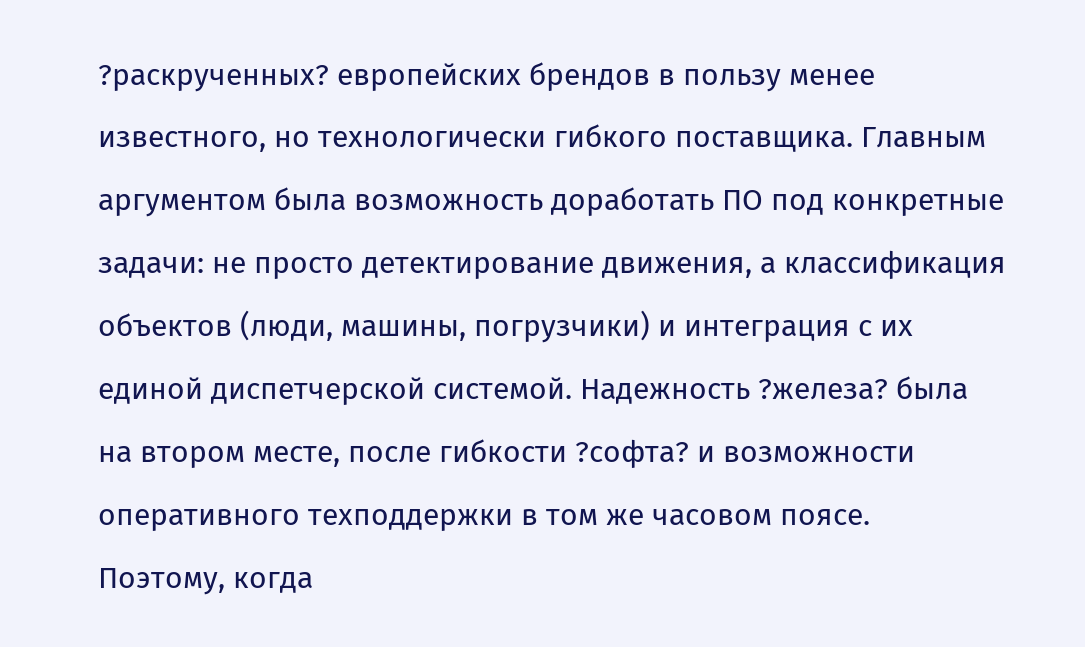?раскрученных? европейских брендов в пользу менее известного, но технологически гибкого поставщика. Главным аргументом была возможность доработать ПО под конкретные задачи: не просто детектирование движения, а классификация объектов (люди, машины, погрузчики) и интеграция с их единой диспетчерской системой. Надежность ?железа? была на втором месте, после гибкости ?софта? и возможности оперативного техподдержки в том же часовом поясе.
Поэтому, когда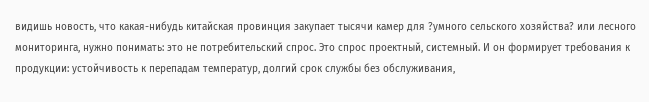видишь новость, что какая-нибудь китайская провинция закупает тысячи камер для ?умного сельского хозяйства? или лесного мониторинга, нужно понимать: это не потребительский спрос. Это спрос проектный, системный. И он формирует требования к продукции: устойчивость к перепадам температур, долгий срок службы без обслуживания,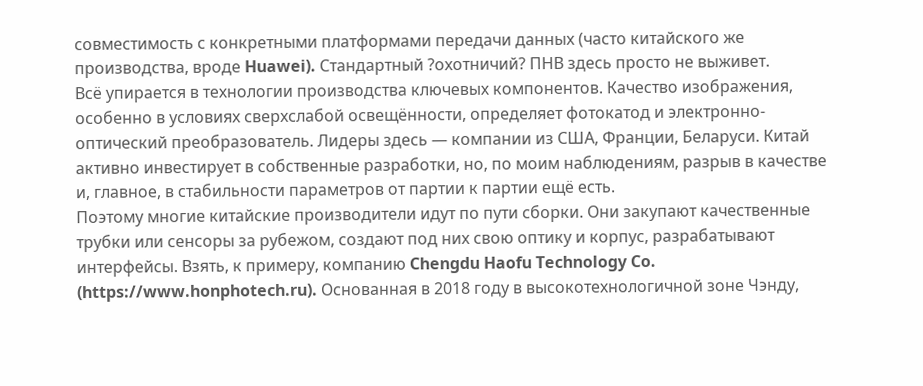совместимость с конкретными платформами передачи данных (часто китайского же производства, вроде Huawei). Стандартный ?охотничий? ПНВ здесь просто не выживет.
Всё упирается в технологии производства ключевых компонентов. Качество изображения, особенно в условиях сверхслабой освещённости, определяет фотокатод и электронно-оптический преобразователь. Лидеры здесь — компании из США, Франции, Беларуси. Китай активно инвестирует в собственные разработки, но, по моим наблюдениям, разрыв в качестве и, главное, в стабильности параметров от партии к партии ещё есть.
Поэтому многие китайские производители идут по пути сборки. Они закупают качественные трубки или сенсоры за рубежом, создают под них свою оптику и корпус, разрабатывают интерфейсы. Взять, к примеру, компанию Chengdu Haofu Technology Co. (https://www.honphotech.ru). Основанная в 2018 году в высокотехнологичной зоне Чэнду,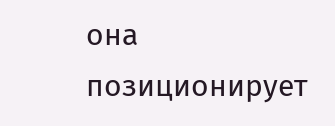она позиционирует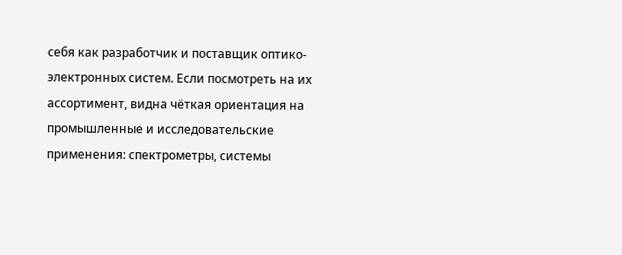себя как разработчик и поставщик оптико-электронных систем. Если посмотреть на их ассортимент, видна чёткая ориентация на промышленные и исследовательские применения: спектрометры, системы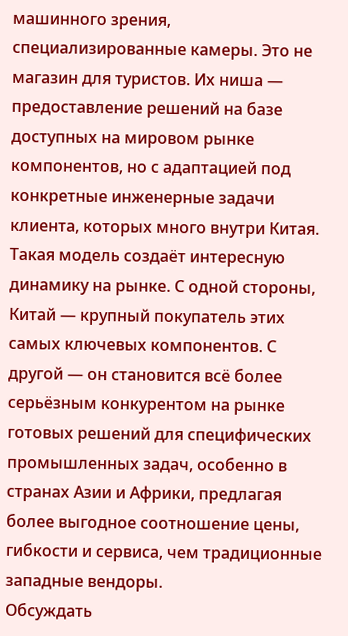машинного зрения, специализированные камеры. Это не магазин для туристов. Их ниша — предоставление решений на базе доступных на мировом рынке компонентов, но с адаптацией под конкретные инженерные задачи клиента, которых много внутри Китая.
Такая модель создаёт интересную динамику на рынке. С одной стороны, Китай — крупный покупатель этих самых ключевых компонентов. С другой — он становится всё более серьёзным конкурентом на рынке готовых решений для специфических промышленных задач, особенно в странах Азии и Африки, предлагая более выгодное соотношение цены, гибкости и сервиса, чем традиционные западные вендоры.
Обсуждать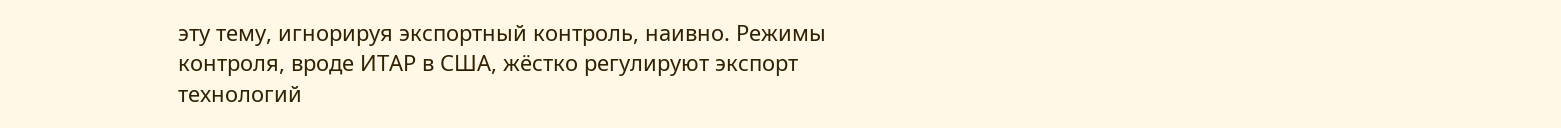эту тему, игнорируя экспортный контроль, наивно. Режимы контроля, вроде ИТАР в США, жёстко регулируют экспорт технологий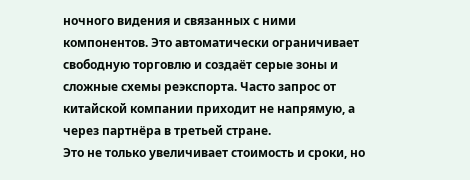ночного видения и связанных с ними компонентов. Это автоматически ограничивает свободную торговлю и создаёт серые зоны и сложные схемы реэкспорта. Часто запрос от китайской компании приходит не напрямую, а через партнёра в третьей стране.
Это не только увеличивает стоимость и сроки, но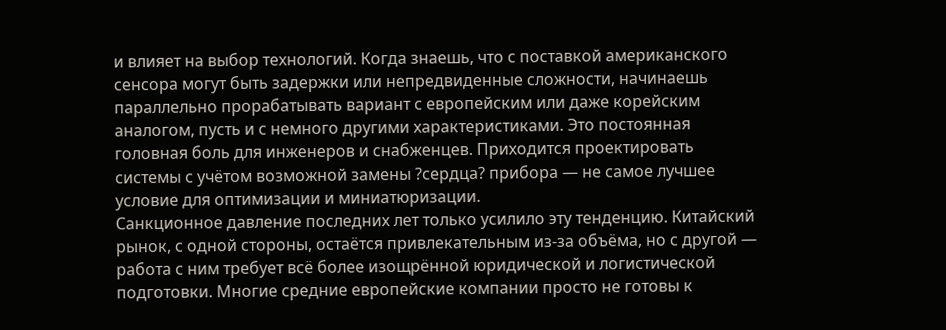и влияет на выбор технологий. Когда знаешь, что с поставкой американского сенсора могут быть задержки или непредвиденные сложности, начинаешь параллельно прорабатывать вариант с европейским или даже корейским аналогом, пусть и с немного другими характеристиками. Это постоянная головная боль для инженеров и снабженцев. Приходится проектировать системы с учётом возможной замены ?сердца? прибора — не самое лучшее условие для оптимизации и миниатюризации.
Санкционное давление последних лет только усилило эту тенденцию. Китайский рынок, с одной стороны, остаётся привлекательным из-за объёма, но с другой — работа с ним требует всё более изощрённой юридической и логистической подготовки. Многие средние европейские компании просто не готовы к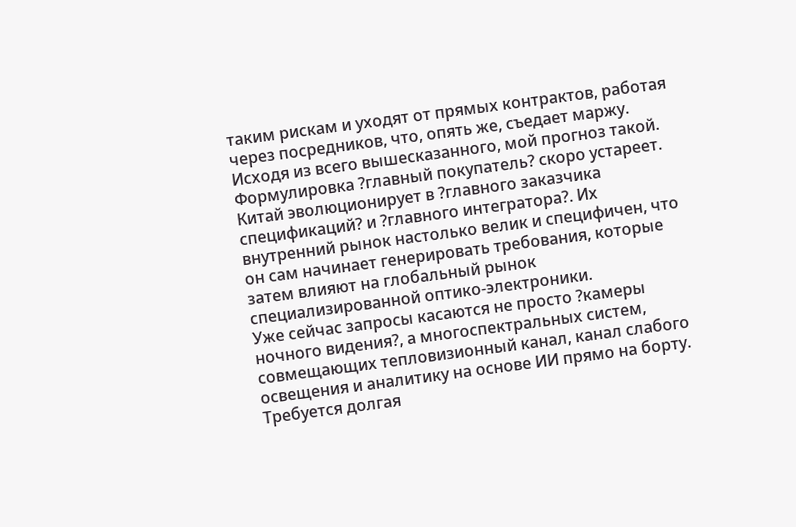таким рискам и уходят от прямых контрактов, работая через посредников, что, опять же, съедает маржу.
Исходя из всего вышесказанного, мой прогноз такой. Формулировка ?главный покупатель? скоро устареет. Китай эволюционирует в ?главного заказчика спецификаций? и ?главного интегратора?. Их внутренний рынок настолько велик и специфичен, что он сам начинает генерировать требования, которые затем влияют на глобальный рынок специализированной оптико-электроники.
Уже сейчас запросы касаются не просто ?камеры ночного видения?, а многоспектральных систем, совмещающих тепловизионный канал, канал слабого освещения и аналитику на основе ИИ прямо на борту. Требуется долгая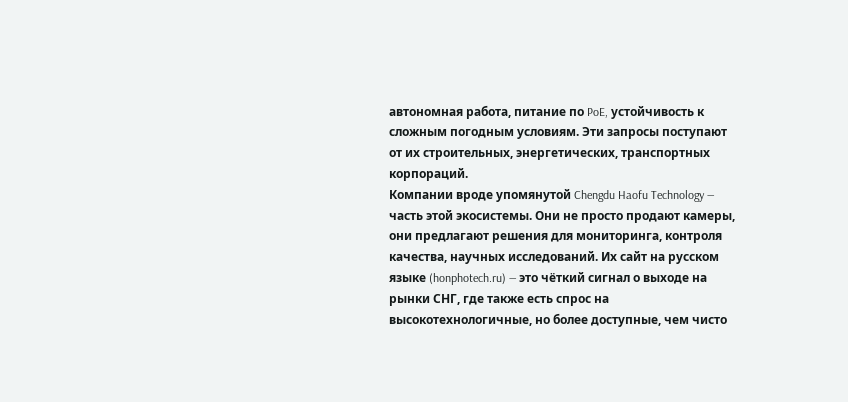автономная работа, питание по PoE, устойчивость к сложным погодным условиям. Эти запросы поступают от их строительных, энергетических, транспортных корпораций.
Компании вроде упомянутой Chengdu Haofu Technology — часть этой экосистемы. Они не просто продают камеры, они предлагают решения для мониторинга, контроля качества, научных исследований. Их сайт на русском языке (honphotech.ru) — это чёткий сигнал о выходе на рынки СНГ, где также есть спрос на высокотехнологичные, но более доступные, чем чисто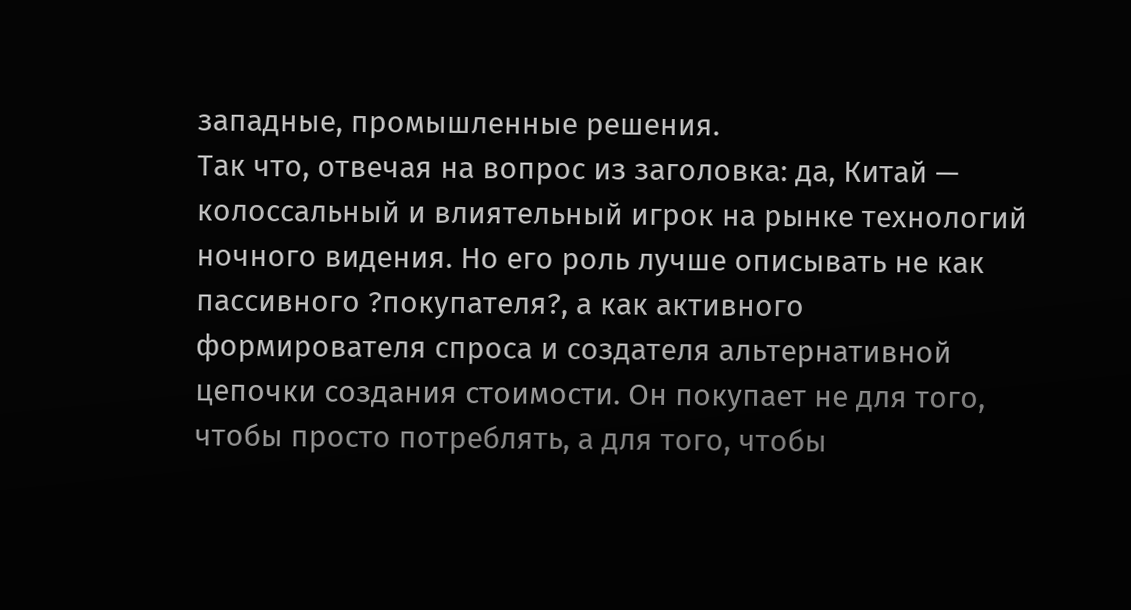западные, промышленные решения.
Так что, отвечая на вопрос из заголовка: да, Китай — колоссальный и влиятельный игрок на рынке технологий ночного видения. Но его роль лучше описывать не как пассивного ?покупателя?, а как активного формирователя спроса и создателя альтернативной цепочки создания стоимости. Он покупает не для того, чтобы просто потреблять, а для того, чтобы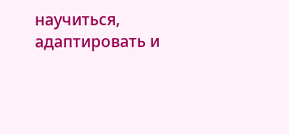научиться, адаптировать и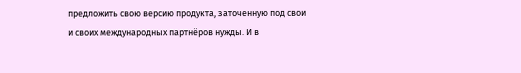предложить свою версию продукта, заточенную под свои и своих международных партнёров нужды. И в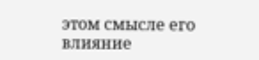этом смысле его влияние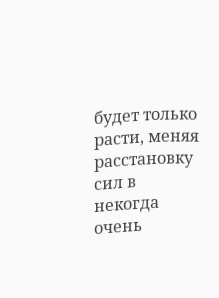будет только расти, меняя расстановку сил в некогда очень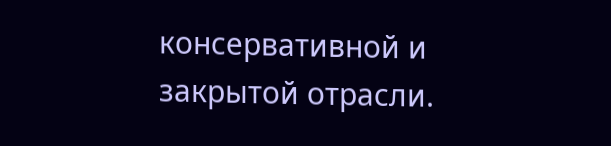консервативной и закрытой отрасли.